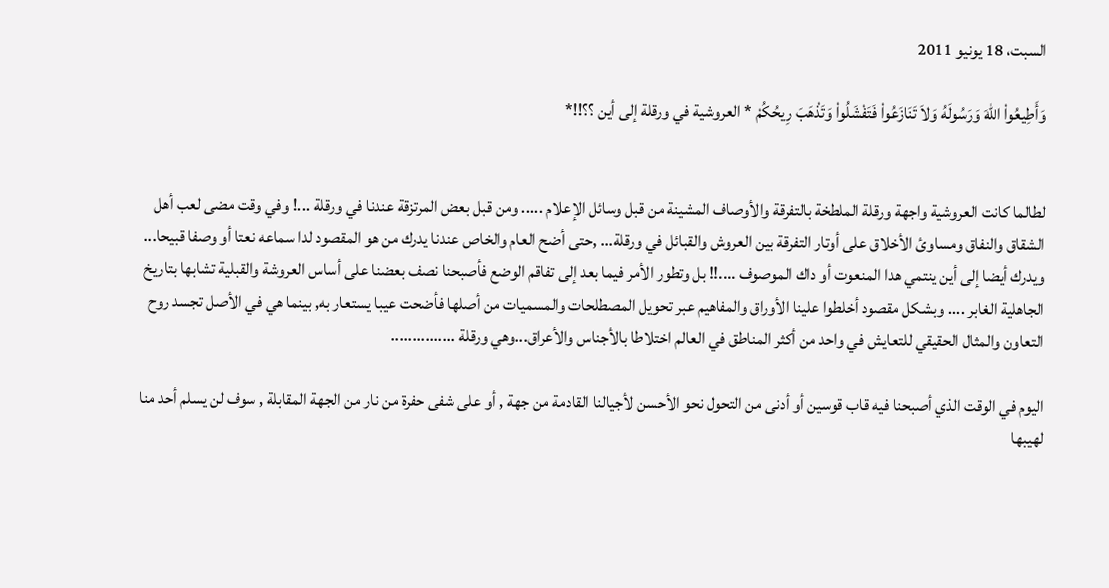السبت، 18 يونيو 2011

وَأَطِيعُواْ اللّهَ وَرَسُولَهُ وَلاَ تَنَازَعُواْ فَتَفْشَلُواْ وَتَذْهَبَ رِيحُكُمْ * العروشية في ورقلة إلى أين ؟؟!!*


لطالما كانت العروشية واجهة ورقلة الملطخة بالتفرقة والأوصاف المشينة من قبل وسائل الإعلام ..... ومن قبل بعض المرتزقة عندنا في ورقلة ...! وفي وقت مضى لعب أهل الشقاق والنفاق ومساوئ الأخلاق على أوتار التفرقة بين العروش والقبائل في ورقلة... ,حتى أضح العام والخاص عندنا يدرك من هو المقصود لدا سماعه نعتا أو وصفا قبيحا... ويدرك أيضا إلى أين ينتمي هدا المنعوت أو داك الموصوف ....!! بل وتطور الأمر فيما بعد إلى تفاقم الوضع فأصبحنا نصف بعضنا على أساس العروشة والقبلية تشابها بتاريخ الجاهلية الغابر .... وبشكل مقصود أخلطوا علينا الأوراق والمفاهيم عبر تحويل المصطلحات والمسميات من أصلها فأضحت عيبا يستعار به, بينما هي في الأصل تجسد روح التعاون والمثال الحقيقي للتعايش في واحد من أكثر المناطق في العالم اختلاطا بالأجناس والأعراق...وهي ورقلة ...............

اليوم في الوقت الذي أصبحنا فيه قاب قوسين أو أدنى من التحول نحو الأحسن لأجيالنا القادمة من جهة , أو على شفى حفرة من نار من الجهة المقابلة , سوف لن يسلم أحد منا لهيبها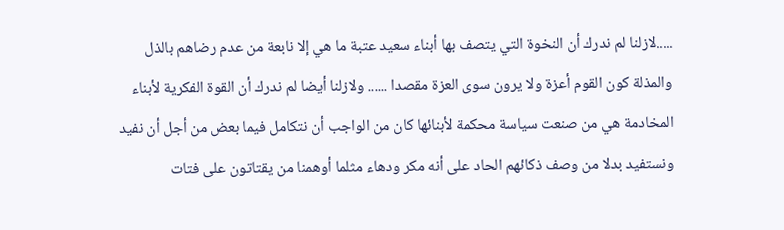.....لازلنا لم ندرك أن النخوة التي يتصف بها أبناء سعيد عتبة ما هي إلا نابعة من عدم رضاهم بالذل والمذلة كون القوم أعزة ولا يرون سوى العزة مقصدا ...... ولازلنا أيضا لم ندرك أن القوة الفكرية لأبناء المخادمة هي من صنعت سياسة محكمة لأبنائها كان من الواجب أن نتكامل فيما بعض من أجل أن نفيد ونستفيد بدلا من وصف ذكائهم الحاد على أنه مكر ودهاء مثلما أوهمنا من يقتاتون على فتات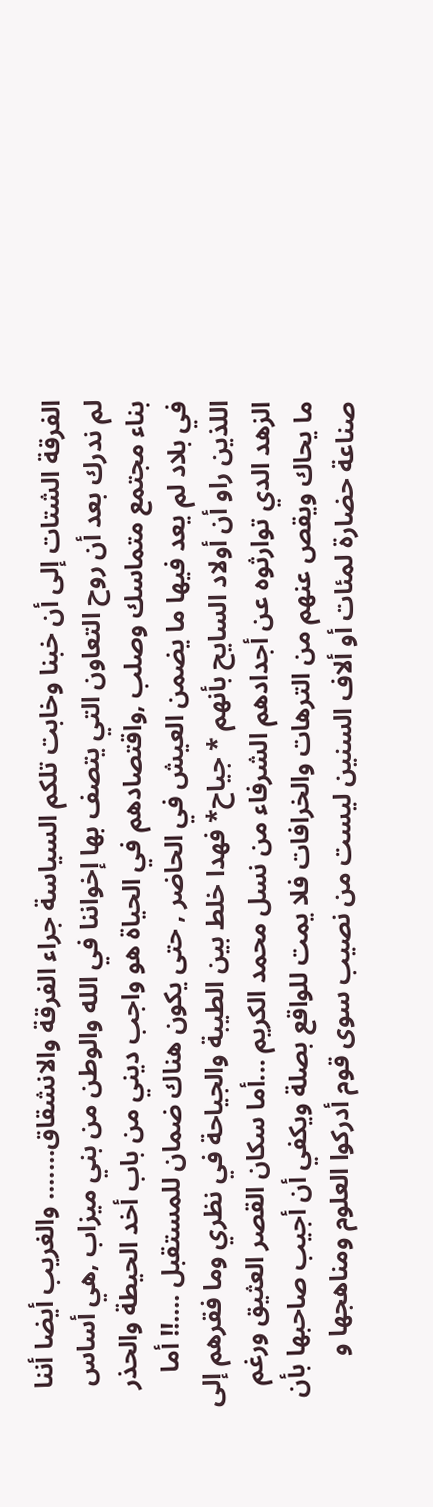الفرقة الشتات إلى أن خبنا وخابت تلكم السياسة جراء الفرقة والانشقاق....... والغريب أيضا أننا لم ندرك بعد أن روح التعاون التي يتصف بها إخواننا في الله والوطن من بني ميزاب ,هي أساس بناء مجتمع متماسك وصلب ,واقتصادهم في الحياة هو واجب ديني من باب أخد الحيطة والحذر في بلاد لم يعد فيها ما يضمن العيش في الحاضر , حتى يكون هناك ضمان للمستقبل ....!! أما اللذين راو أن أولاد السايح بأنهم * جياح* فهدا خلط بين الطيبة والجياحة في نظري وما فقرهم إلى الزهد الدي توارثوه عن أجدادهم الشرفاء من نسل محمد الكريم ...أما سكان القصر العثيق ورغم ما يحاك ويقص عنهم من الترهات والخرافات فلا يمت للواقع بصلة ويكفي أن أجيب صاحبها بأن صناعة حضارة لمئات أو ألاف السنين ليست من نصيب سوى قوم أدركوا العلوم ومناهجها و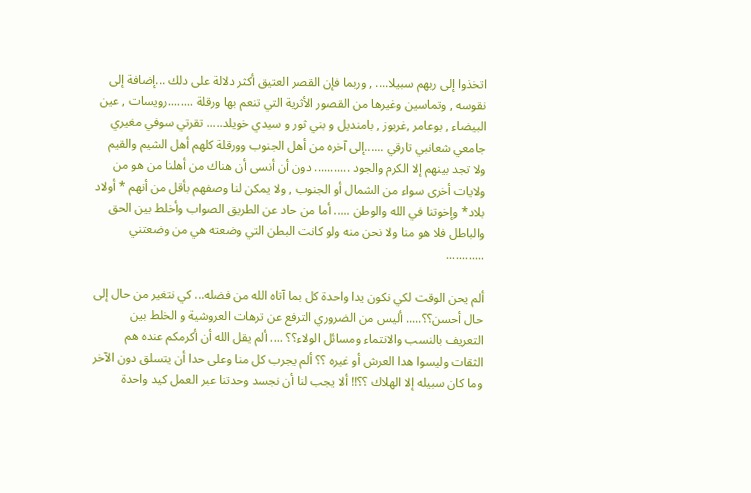اتخذوا إلى ربهم سبيلا.... , وربما فإن القصر العتيق أكثر دلالة على دلك ...إضافة إلى نقوسه , وتماسين وغيرها من القصور الأثرية التي تنعم بها ورقلة ........رويسات , عين البيضاء , بوعامر ,غربوز , بامنديل و بني ثور و سيدي خويلد..... تقرتي سوفي مغيري جامعي شعانبي تارقي ......إلى آخره من أهل الجنوب وورقلة كلهم أهل الشيم والقيم ولا تجد بينهم إلا الكرم والجود ........... دون أن أنسى أن هناك من أهلنا من هو من ولايات أخرى سواء من الشمال أو الجنوب , ولا يمكن لنا وصفهم بأقل من أنهم * أولاد بلاد* وإخوتنا في الله والوطن ..... أما من حاد عن الطريق الصواب وأخلط بين الحق والباطل فلا هو منا ولا نحن منه ولو كانت البطن التي وضعته هي من وضعتني ............

ألم يحن الوقت لكي نكون يدا واحدة كل بما آتاه الله من فضله... كي نتغير من حال إلى حال أحسن؟؟..... أليس من الضروري الترفع عن ترهات العروشية و الخلط بين التعريف بالنسب والانتماء ومسائل الولاء؟؟ .... ألم يقل الله أن أكرمكم عنده هم الثقات وليسوا هدا العرش أو غيره ؟؟ ألم يجرب كل منا وعلى حدا أن يتسلق دون الآخر وما كان سبيله إلا الهلاك ؟؟!! ألا يجب لنا أن نجسد وحدتنا عبر العمل كيد واحدة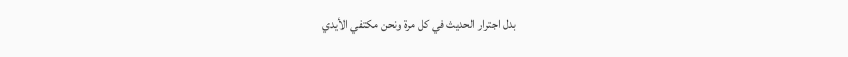بدل اجترار الحديث في كل مرة ونحن مكتفي الأيدي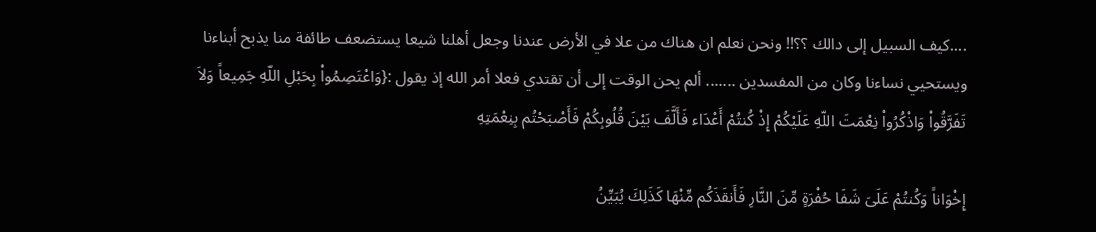....كيف السبيل إلى دالك ؟؟!! ونحن نعلم ان هناك من علا في الأرض عندنا وجعل أهلنا شيعا يستضعف طائفة منا يذبح أبناءنا ويستحيي نساءنا وكان من المفسدين ....... ألم يحن الوقت إلى أن تقتدي فعلا أمر الله إذ يقول :{وَاعْتَصِمُواْ بِحَبْلِ اللّهِ جَمِيعاً وَلاَ تَفَرَّقُواْ وَاذْكُرُواْ نِعْمَتَ اللّهِ عَلَيْكُمْ إِذْ كُنتُمْ أَعْدَاء فَأَلَّفَ بَيْنَ قُلُوبِكُمْ فَأَصْبَحْتُم بِنِعْمَتِهِ

إِخْوَاناً وَكُنتُمْ عَلَىَ شَفَا حُفْرَةٍ مِّنَ النَّارِ فَأَنقَذَكُم مِّنْهَا كَذَلِكَ يُبَيِّنُ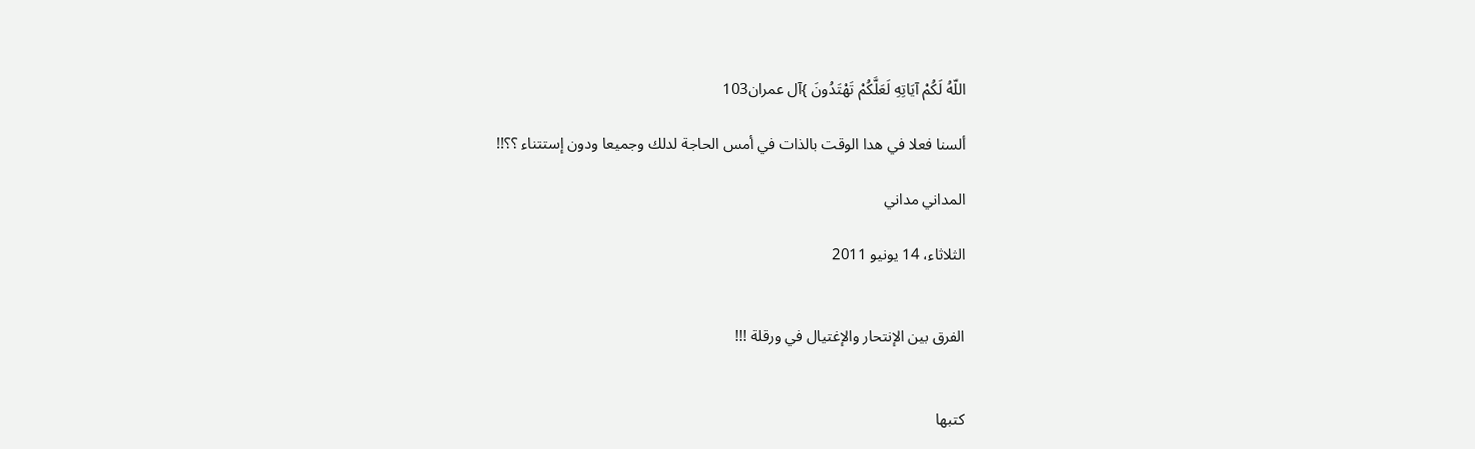اللّهُ لَكُمْ آيَاتِهِ لَعَلَّكُمْ تَهْتَدُونَ }آل عمران103

ألسنا فعلا في هدا الوقت بالذات في أمس الحاجة لدلك وجميعا ودون إستتناء ؟؟!!

المداني مداني

الثلاثاء، 14 يونيو 2011


الفرق بين الإنتحار والإغتيال في ورقلة !!!


كتبها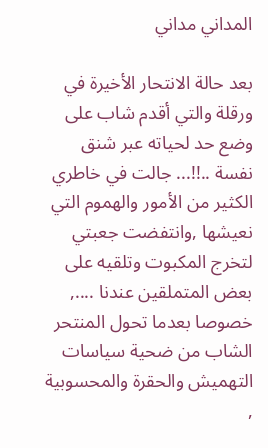المداني مداني

بعد حالة الانتحار الأخيرة في ورقلة والتي أقدم شاب على وضع حد لحياته عبر شنق نفسة ..!!... جالت في خاطري الكثير من الأمور والهموم التي نعيشها ,وانتفضت جعبتي لتخرج المكبوت وتلقيه على بعض المتملقين عندنا ...., خصوصا بعدما تحول المنتحر الشاب من ضحية سياسات التهميش والحقرة والمحسوبية ,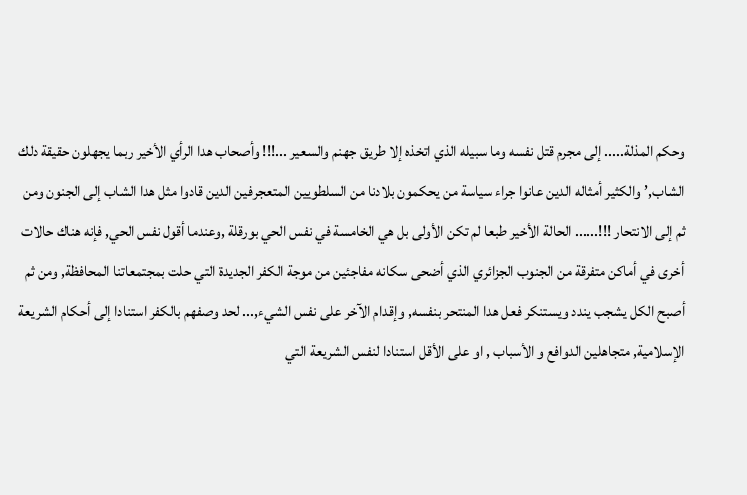وحكم المذلة..... إلى مجرم قتل نفسه وما سبيله الذي اتخذه إلا طريق جهنم والسعير ...!!! وأصحاب هدا الرأي الأخير ربما يجهلون حقيقة دلك الشاب,’ والكثير أمثاله الدين عانوا جراء سياسة من يحكمون بلادنا من السلطويين المتعجرفين الدين قادوا مثل هدا الشاب إلى الجنون ومن ثم إلى الانتحار !!!...... الحالة الأخير طبعا لم تكن الأولى بل هي الخامسة في نفس الحي بورقلة ,وعندما أقول نفس الحي, فإنه هناك حالات أخرى في أماكن متفرقة من الجنوب الجزائري الذي أضحى سكانه مفاجئين من موجة الكفر الجديدة التي حلت بمجتمعاتنا المحافظة, ومن ثم أصبح الكل يشجب يندد ويستنكر فعل هدا المنتحر بنفسه, وإقدام الآخر على نفس الشيء,... لحد وصفهم بالكفر استنادا إلى أحكام الشريعة الإسلامية, متجاهلين الدوافع و الأسباب , او على الأقل استنادا لنفس الشريعة التي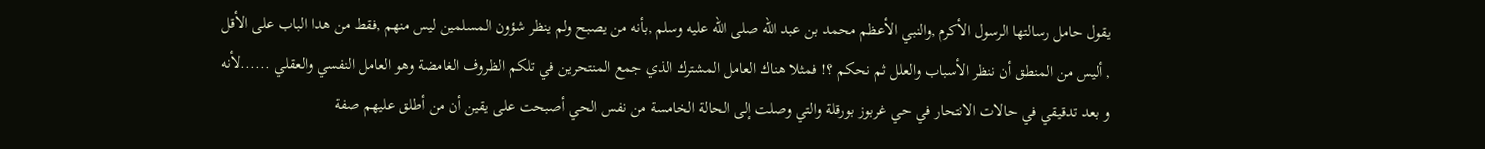يقول حامل رسالتها الرسول الأكرم ,والنبي الأعظم محمد بن عبد الله صلى الله عليه وسلم ,بأنه من يصبح ولم ينظر شؤون المسلمين ليس منهم ,فقط من هدا الباب على الأقل , أليس من المنطق أن ننظر الأسباب والعلل ثم نحكم ؟! فمثلا هناك العامل المشترك الذي جمع المنتحرين في تلكم الظروف الغامضة وهو العامل النفسي والعقلي ......لأنه و بعد تدقيقي في حالات الانتحار في حي غربوز بورقلة والتي وصلت إلى الحالة الخامسة من نفس الحي أصبحت على يقين أن من أطلق عليهم صفة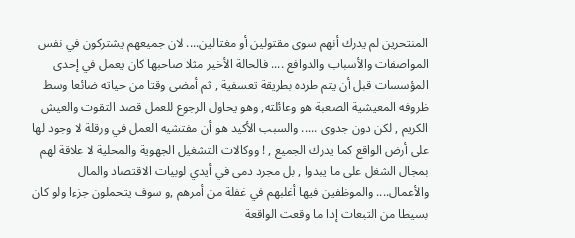المنتحرين لم يدرك أنهم سوى مقتولين أو مغتالين.... لان جميعهم يشتركون في نفس المواصفات والأسباب والدوافع .... فالحالة الأخير مثلا صاحبها كان يعمل في إحدى المؤسسات قبل أن يتم طرده بطريقة تعسفية , ثم أمضى وقتا من حياته ضائعا وسط ظروفه المعيشية الصعبة هو وعائلته, وهو يحاول الرجوع للعمل قصد التقوت والعيش الكريم , لكن دون جدوى ..... والسبب الأكيد هو أن مفتشيه العمل في ورقلة لا وجود لها على أرض الواقع كما يدرك الجميع , ! ووكالات التشغيل الجهوية والمحلية لا علاقة لهم بمجال الشغل على ما يبدوا , بل مجرد دمى في أيدي لوبيات الاقتصاد والمال والأعمال.... والموظفين فيها أغلبهم في غفلة من أمرهم ,و سوف يتحملون جزءا ولو كان بسيطا من التبعات إدا ما وقعت الواقعة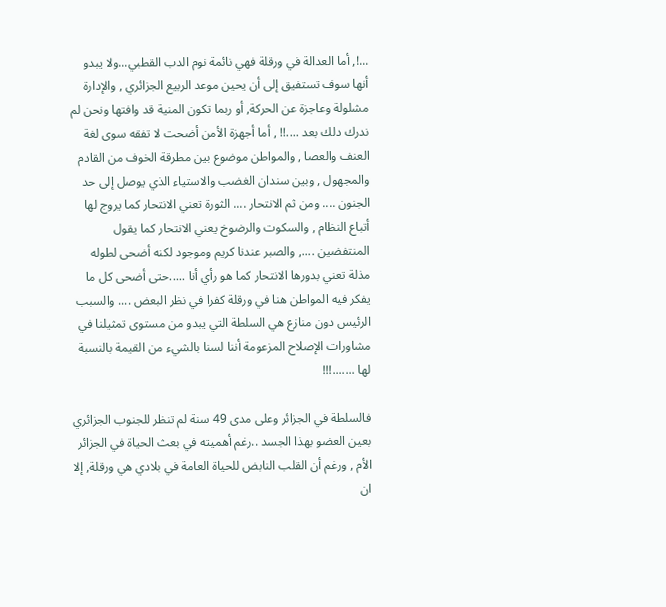...!, أما العدالة في ورقلة فهي نائمة نوم الدب القطبي...ولا يبدو أنها سوف تستفيق إلى أن يحين موعد الربيع الجزائري , والإدارة مشلولة وعاجزة عن الحركة, أو ربما تكون المنية قد وافتها ونحن لم ندرك دلك بعد ....!! , أما أجهزة الأمن أضحت لا تفقه سوى لغة العنف والعصا , والمواطن موضوع بين مطرقة الخوف من القادم والمجهول , وبين سندان الغضب والاستياء الذي يوصل إلى حد الجنون .... ومن ثم الانتحار .... الثورة تعني الانتحار كما يروج لها أتباع النظام , والسكوت والرضوخ يعني الانتحار كما يقول المنتفضين ...., والصبر عندنا كريم وموجود لكنه أضحى لطوله مذلة تعني بدورها الانتحار كما هو رأي أنا .....حتى أضحى كل ما يفكر فيه المواطن هنا في ورقلة كفرا في نظر البعض .... والسبب الرئيس دون منازع هي السلطة التي يبدو من مستوى تمثيلنا في مشاورات الإصلاح المزعومة أننا لسنا بالشيء من القيمة بالنسبة لها .......!!!

فالسلطة في الجزائر وعلى مدى 49 سنة لم تنظر للجنوب الجزائري بعين العضو بهذا الجسد ..رغم أهميته في بعث الحياة في الجزائر الأم , ورغم أن القلب النابض للحياة العامة في بلادي هي ورقلة, إلا ان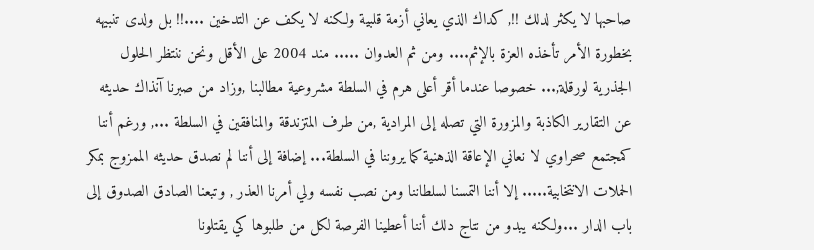صاحبها لا يكثر لدلك !!, كداك الذي يعاني أزمة قلبية ولكنه لا يكف عن التدخين ....!! بل ولدى تنبيهه بخطورة الأمر تأخذه العزة بالإثم.... ومن ثم العدوان ..... مند 2004 على الأقل ونحن ننتظر الحلول الجذرية لورقلة,... خصوصا عندما أقر أعلى هرم في السلطة مشروعية مطالبنا ,وزاد من صبرنا آنذاك حديثه عن التقارير الكاذبة والمزورة التي تصله إلى المرادية ,من طرف المتزندقة والمنافقين في السلطة ..., ورغم أننا كمجتمع صحراوي لا نعاني الإعاقة الذهنية كما يروننا في السلطة... إضافة إلى أننا لم نصدق حديثه الممزوج بمكر الحملات الانتخابية..... إلا أننا التمسنا لسلطاننا ومن نصب نفسه ولي أمرنا العذر , وتبعنا الصادق الصدوق إلى باب الدار ...ولكنه يبدو من نتاج دلك أننا أعطينا الفرصة لكل من طلبوها كي يقتلونا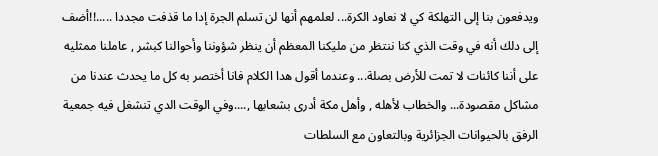ويدفعون بنا إلى التهلكة كي لا نعاود الكرة... لعلمهم أنها لن تسلم الجرة إدا ما قذفت مجددا .....!!أضف إلى دلك أنه في وقت الذي كنا ننتظر من مليكنا المعظم أن ينظر شؤوننا وأحوالنا كبشر , عاملنا ممثليه على أننا كائنات لا تمت للأرض بصلة... وعندما أقول هدا الكلام فانا أختصر به كل ما يحدث عندنا من مشاكل مقصودة... والخطاب لأهله , وأهل مكة أدرى بشعابها ,....وفي الوقت الدي تنشغل فيه جمعية الرفق بالحيوانات الجزائرية وبالتعاون مع السلطات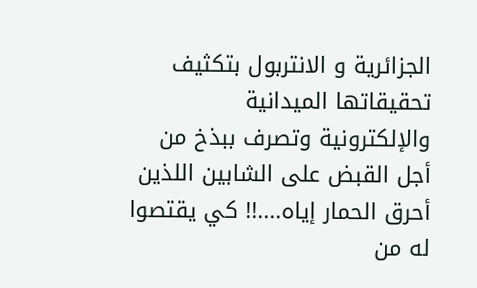الجزائرية و الانتربول بتكثيف تحقيقاتها الميدانية والإلكترونية وتصرف ببذخ من أجل القبض على الشابين اللذين أحرق الحمار إياه....!! كي يقتصوا له من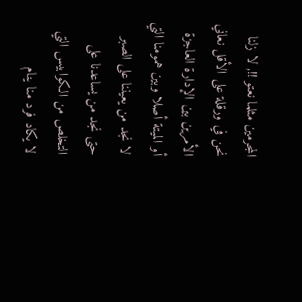المجرمين مثلما نعتو !!, لا زلنا نحن في ورقلة على الأقل نعاني الأمرين بين الإدارة العاجزة أو الميتة أصلا وبين همومنا التي لا نجد من يعيننا على الصبر حتى نجد من يساعدنا على التخلص من الكوابيس التي لا يكاد فرد منا ينام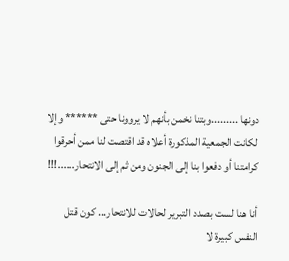دونها .........وبتنا نخمن بأنهم لا يروونا حتى ****** وإلا لكانت الجمعية المذكورة أعلاه قد اقتصت لنا ممن أحرقوا كرامتنا أو دفعوا بنا إلى الجنون ومن ثم إلى الانتحار......!!!

أنا هنا لست بصدد التبرير لحالات للانتحار... كون قتل النفس كبيرة لا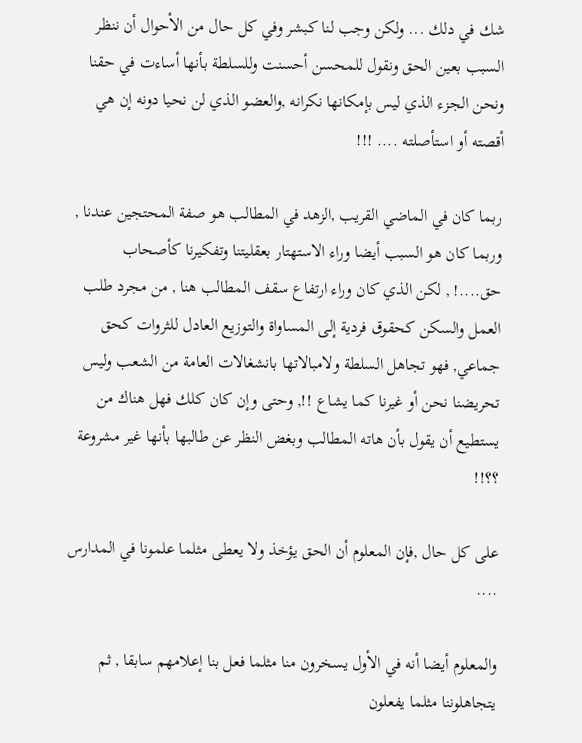شك في دلك ... ولكن وجب لنا كبشر وفي كل حال من الأحوال أن ننظر السبب بعين الحق ونقول للمحسن أحسنت وللسلطة بأنها أساءت في حقنا ونحن الجزء الذي ليس بإمكانها نكرانه ,والعضو الذي لن نحيا دونه إن هي أقصته أو استأصلته .... !!!

ربما كان في الماضي القريب ,الزهد في المطالب هو صفة المحتجين عندنا , وربما كان هو السبب أيضا وراء الاستهتار بعقليتنا وتفكيرنا كأصحاب حق....! , لكن الذي كان وراء ارتفاع سقف المطالب هنا , من مجرد طلب العمل والسكن كحقوق فردية إلى المساواة والتوزيع العادل للثروات كحق جماعي, فهو تجاهل السلطة ولامبالاتها بانشغالات العامة من الشعب وليس تحريضنا نحن أو غيرنا كما يشاع !!, وحتى وإن كان كلك فهل هناك من يستطيع أن يقول بأن هاته المطالب وبغض النظر عن طالبها بأنها غير مشروعة ؟؟!!

على كل حال ,فإن المعلوم أن الحق يؤخذ ولا يعطى مثلما علمونا في المدارس ....

والمعلوم أيضا أنه في الأول يسخرون منا مثلما فعل بنا إعلامهم سابقا , ثم يتجاهلوننا مثلما يفعلون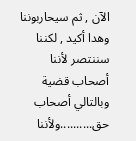الآن , ثم سيحاربوننا وهدا أكيد , لكننا سننتصر لأننا أصحاب قضية وبالتالي أصحاب حق..........ولأننا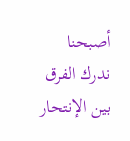أصبحنا ندرك الفرق بين الإنتحار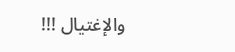والإغتيال !!!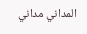المداني مداني